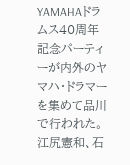YAMAHAドラムス40周年記念パーティーが内外のヤマハ・ドラマーを集めて品川で行われた。
江尻憲和、石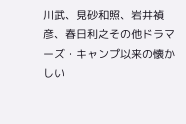川武、見砂和照、岩井禎彦、春日利之その他ドラマーズ・キャンプ以来の懐かしい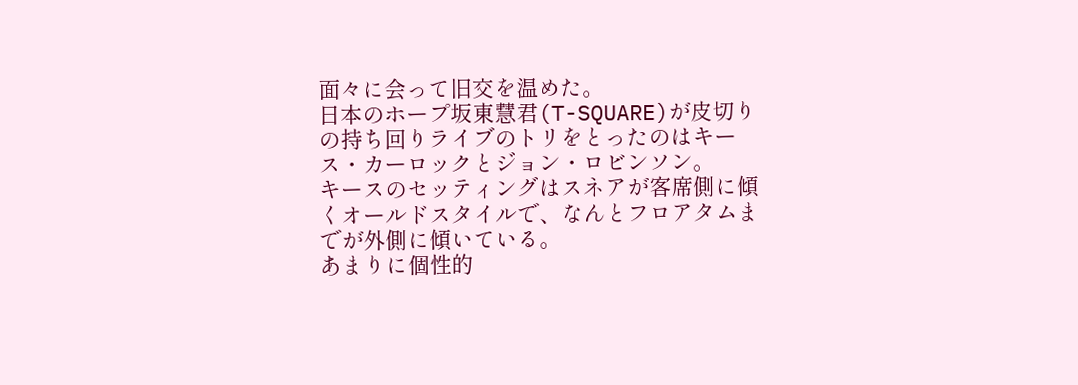面々に会って旧交を温めた。
日本のホープ坂東慧君(T-SQUARE)が皮切りの持ち回りライブのトリをとったのはキース・カーロックとジョン・ロビンソン。
キースのセッティングはスネアが客席側に傾くオールドスタイルで、なんとフロアタムまでが外側に傾いている。
あまりに個性的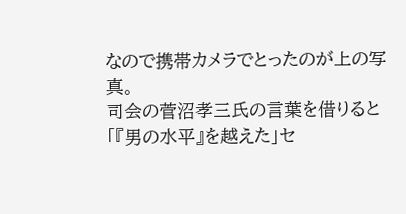なので携帯カメラでとったのが上の写真。
司会の菅沼孝三氏の言葉を借りると「『男の水平』を越えた」セ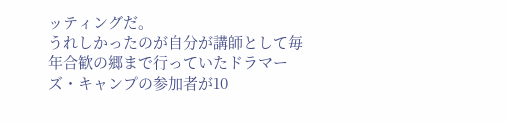ッティングだ。
うれしかったのが自分が講師として毎年合歓の郷まで行っていたドラマーズ・キャンプの参加者が10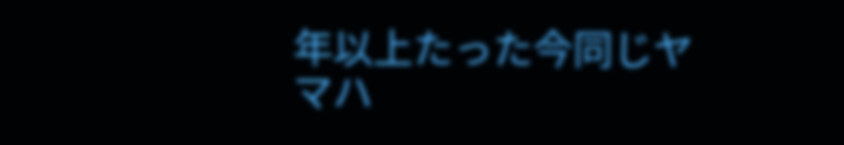年以上たった今同じヤマハ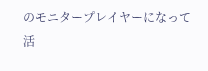のモニタープレイヤーになって活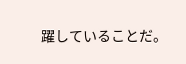躍していることだ。